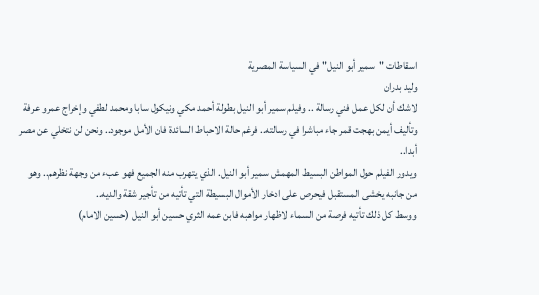اسقاطات "سمير أبو النيل" في السياسة المصرية
وليد بدران
لاشك أن لكل عمل فني رسالة .. وفيلم سمير أبو النيل بطولة أحمد مكي ونيكول سابا ومحمد لطفي وإخراج عمرو عرفة وتأليف أيمن بهجت قمر جاء مباشرا في رسالته.. فرغم حالة الاحباط السائدة فان الأمل موجود.. ونحن لن نتخلي عن مصر أبدا..
ويدور الفيلم حول المواطن البسيط المهمش سمير أبو النيل. الذي يتهرب منه الجميع فهو عبء من وجهة نظرهم.. وهو من جانبه يخشى المستقبل فيحرص على ادخار الأموال البسيطة التي تأتيه من تأجير شقة والديه..
ووسط كل ذلك تأتيه فرصة من السماء لاظهار مواهبه فابن عمه الثري حسين أبو النيل (حسين الامام)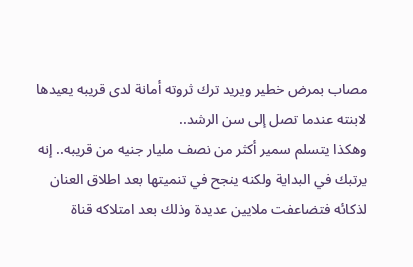مصاب بمرض خطير ويريد ترك ثروته أمانة لدى قريبه يعيدها لابنته عندما تصل إلى سن الرشد..
وهكذا يتسلم سمير أكثر من نصف مليار جنيه من قريبه.. إنه يرتبك في البداية ولكنه ينجح في تنميتها بعد اطلاق العنان لذكائه فتضاعفت ملايين عديدة وذلك بعد امتلاكه قناة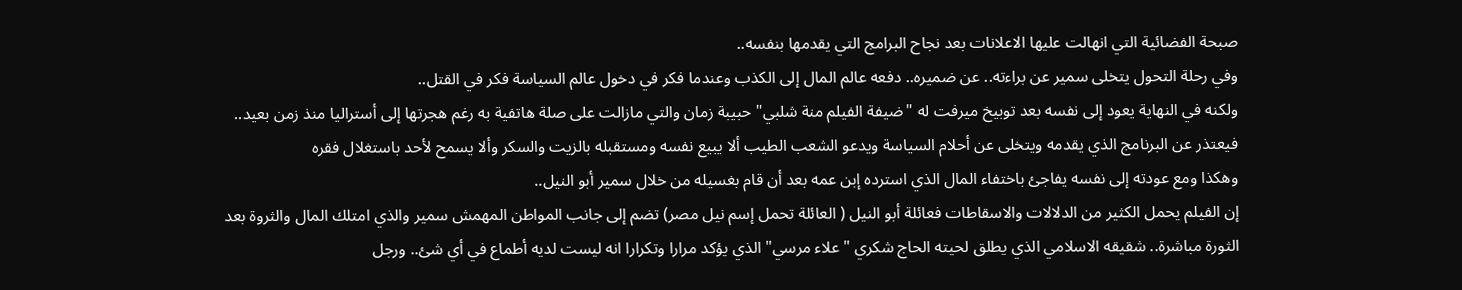صبحة الفضائية التي انهالت عليها الاعلانات بعد نجاح البرامج التي يقدمها بنفسه..
وفي رحلة التحول يتخلى سمير عن براءته.. عن ضميره.. دفعه عالم المال إلى الكذب وعندما فكر في دخول عالم السياسة فكر في القتل..
ولكنه في النهاية يعود إلى نفسه بعد توبيخ ميرفت له "ضيفة الفيلم منة شلبي" حبيبة زمان والتي مازالت على صلة هاتفية به رغم هجرتها إلى أستراليا منذ زمن بعيد.. فيعتذر عن البرنامج الذي يقدمه ويتخلى عن أحلام السياسة ويدعو الشعب الطيب ألا يبيع نفسه ومستقبله بالزيت والسكر وألا يسمح لأحد باستغلال فقره
وهكذا ومع عودته إلى نفسه يفاجئ باختفاء المال الذي استرده إبن عمه بعد أن قام بغسيله من خلال سمير أبو النيل..
إن الفيلم يحمل الكثير من الدلالات والاسقاطات فعائلة أبو النيل ( العائلة تحمل إسم نيل مصر) تضم إلى جانب المواطن المهمش سمير والذي امتلك المال والثروة بعد الثورة مباشرة.. شقيقه الاسلامي الذي يطلق لحيته الحاج شكري " علاء مرسي" الذي يؤكد مرارا وتكرارا انه ليست لديه أطماع في أي شئ.. ورجل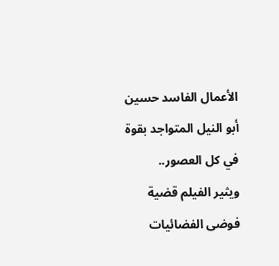الأعمال الفاسد حسين أبو النيل المتواجد بقوة في كل العصور..
ويثير الفيلم قضية فوضى الفضائيات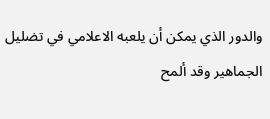والدور الذي يمكن أن يلعبه الاعلامي في تضليل الجماهير وقد ألمح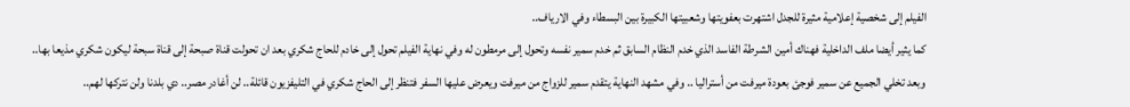الفيلم إلى شخصية إعلامية مثيرة للجدل اشتهرت بعفويتها وشعبيتها الكبيرة بين البسطاء وفي الارياف..
كما يثير أيضا ملف الداخلية فهناك أمين الشرطة الفاسد الذي خدم النظام السابق ثم خدم سمير نفسه وتحول إلى مرمطون له وفي نهاية الفيلم تحول إلى خادم للحاج شكري بعد ان تحولت قناة صبحة إلى قناة سبحة ليكون شكري مذيعا بها..
وبعد تخلي الجميع عن سمير فوجئ بعودة ميرفت من أستراليا .. وفي مشهد النهاية يتقدم سمير للزواج من ميرفت ويعرض عليها السفر فتنظر إلى الحاج شكري في التليفزيون قائلة.. لن أغادر مصر.. دي بلدنا ولن نتركها لهم..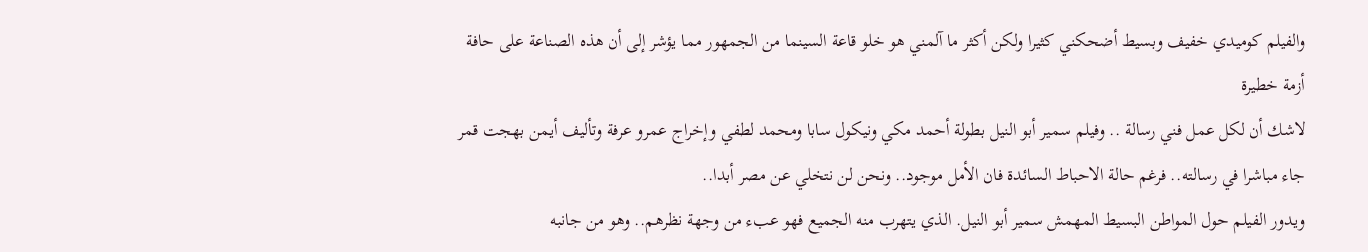والفيلم كوميدي خفيف وبسيط أضحكني كثيرا ولكن أكثر ما آلمني هو خلو قاعة السينما من الجمهور مما يؤشر إلى أن هذه الصناعة على حافة أزمة خطيرة
لاشك أن لكل عمل فني رسالة .. وفيلم سمير أبو النيل بطولة أحمد مكي ونيكول سابا ومحمد لطفي وإخراج عمرو عرفة وتأليف أيمن بهجت قمر جاء مباشرا في رسالته.. فرغم حالة الاحباط السائدة فان الأمل موجود.. ونحن لن نتخلي عن مصر أبدا..
ويدور الفيلم حول المواطن البسيط المهمش سمير أبو النيل. الذي يتهرب منه الجميع فهو عبء من وجهة نظرهم.. وهو من جانبه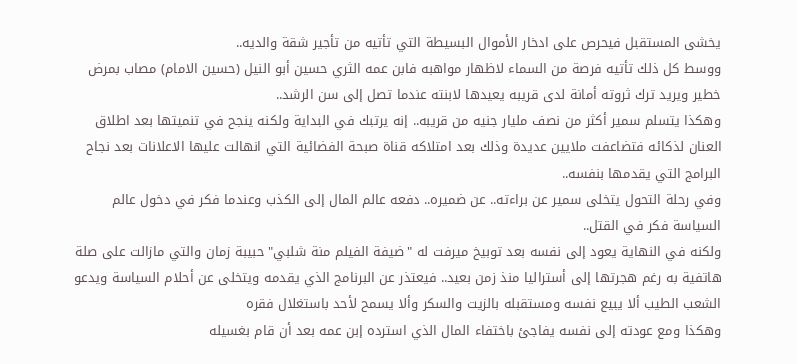يخشى المستقبل فيحرص على ادخار الأموال البسيطة التي تأتيه من تأجير شقة والديه..
ووسط كل ذلك تأتيه فرصة من السماء لاظهار مواهبه فابن عمه الثري حسين أبو النيل (حسين الامام) مصاب بمرض خطير ويريد ترك ثروته أمانة لدى قريبه يعيدها لابنته عندما تصل إلى سن الرشد..
وهكذا يتسلم سمير أكثر من نصف مليار جنيه من قريبه.. إنه يرتبك في البداية ولكنه ينجح في تنميتها بعد اطلاق العنان لذكائه فتضاعفت ملايين عديدة وذلك بعد امتلاكه قناة صبحة الفضائية التي انهالت عليها الاعلانات بعد نجاح البرامج التي يقدمها بنفسه..
وفي رحلة التحول يتخلى سمير عن براءته.. عن ضميره.. دفعه عالم المال إلى الكذب وعندما فكر في دخول عالم السياسة فكر في القتل..
ولكنه في النهاية يعود إلى نفسه بعد توبيخ ميرفت له "ضيفة الفيلم منة شلبي" حبيبة زمان والتي مازالت على صلة هاتفية به رغم هجرتها إلى أستراليا منذ زمن بعيد.. فيعتذر عن البرنامج الذي يقدمه ويتخلى عن أحلام السياسة ويدعو الشعب الطيب ألا يبيع نفسه ومستقبله بالزيت والسكر وألا يسمح لأحد باستغلال فقره
وهكذا ومع عودته إلى نفسه يفاجئ باختفاء المال الذي استرده إبن عمه بعد أن قام بغسيله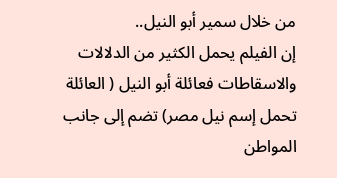من خلال سمير أبو النيل..
إن الفيلم يحمل الكثير من الدلالات والاسقاطات فعائلة أبو النيل ( العائلة تحمل إسم نيل مصر) تضم إلى جانب المواطن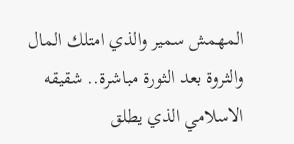المهمش سمير والذي امتلك المال والثروة بعد الثورة مباشرة.. شقيقه الاسلامي الذي يطلق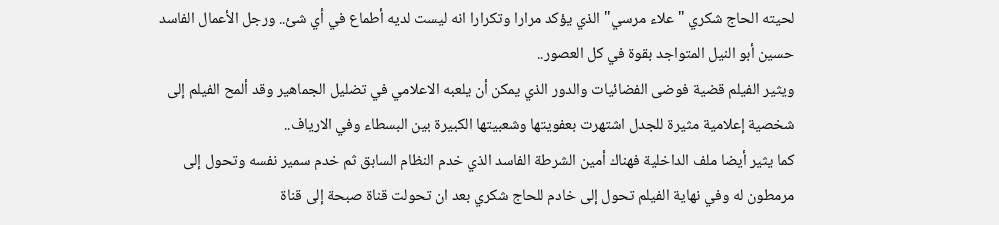لحيته الحاج شكري " علاء مرسي" الذي يؤكد مرارا وتكرارا انه ليست لديه أطماع في أي شئ.. ورجل الأعمال الفاسد حسين أبو النيل المتواجد بقوة في كل العصور..
ويثير الفيلم قضية فوضى الفضائيات والدور الذي يمكن أن يلعبه الاعلامي في تضليل الجماهير وقد ألمح الفيلم إلى شخصية إعلامية مثيرة للجدل اشتهرت بعفويتها وشعبيتها الكبيرة بين البسطاء وفي الارياف..
كما يثير أيضا ملف الداخلية فهناك أمين الشرطة الفاسد الذي خدم النظام السابق ثم خدم سمير نفسه وتحول إلى مرمطون له وفي نهاية الفيلم تحول إلى خادم للحاج شكري بعد ان تحولت قناة صبحة إلى قناة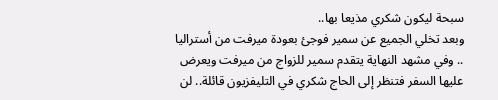سبحة ليكون شكري مذيعا بها..
وبعد تخلي الجميع عن سمير فوجئ بعودة ميرفت من أستراليا .. وفي مشهد النهاية يتقدم سمير للزواج من ميرفت ويعرض عليها السفر فتنظر إلى الحاج شكري في التليفزيون قائلة.. لن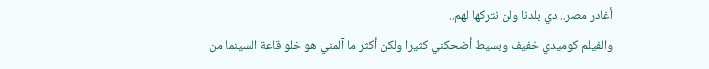أغادر مصر.. دي بلدنا ولن نتركها لهم..
والفيلم كوميدي خفيف وبسيط أضحكني كثيرا ولكن أكثر ما آلمني هو خلو قاعة السينما من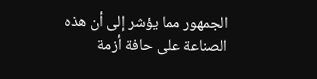الجمهور مما يؤشر إلى أن هذه الصناعة على حافة أزمة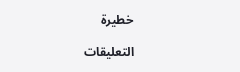خطيرة

التعليقات